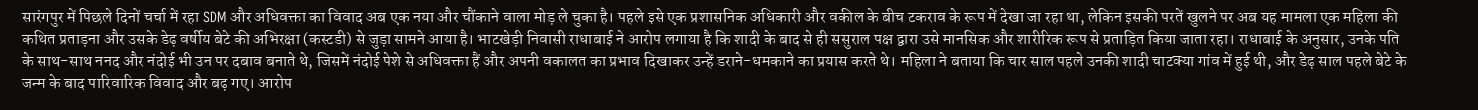सारंगपुर में पिछले दिनों चर्चा में रहा SDM और अधिवक्ता का विवाद अब एक नया और चौंकाने वाला मोड़ ले चुका है। पहले इसे एक प्रशासनिक अधिकारी और वकील के बीच टकराव के रूप में देखा जा रहा था, लेकिन इसकी परतें खुलने पर अब यह मामला एक महिला की कथित प्रताड़ना और उसके डेढ़ वर्षीय बेटे की अभिरक्षा (कस्टडी) से जुड़ा सामने आया है। भाटखेड़ी निवासी राधाबाई ने आरोप लगाया है कि शादी के बाद से ही ससुराल पक्ष द्वारा उसे मानसिक और शारीरिक रूप से प्रताड़ित किया जाता रहा। राधाबाई के अनुसार, उनके पति के साथ-साथ ननद और नंदोई भी उन पर दबाव बनाते थे, जिसमें नंदोई पेशे से अधिवक्ता हैं और अपनी वकालत का प्रभाव दिखाकर उन्हें डराने-धमकाने का प्रयास करते थे। महिला ने बताया कि चार साल पहले उनकी शादी चाटक्या गांव में हुई थी, और डेढ़ साल पहले बेटे के जन्म के बाद पारिवारिक विवाद और बढ़ गए। आरोप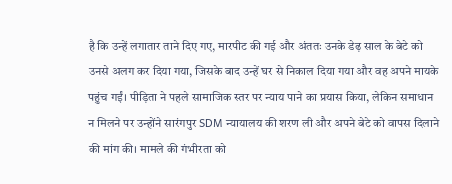है कि उन्हें लगातार ताने दिए गए, मारपीट की गई और अंततः उनके डेढ़ साल के बेटे को उनसे अलग कर दिया गया, जिसके बाद उन्हें घर से निकाल दिया गया और वह अपने मायके पहुंच गईं। पीड़िता ने पहले सामाजिक स्तर पर न्याय पाने का प्रयास किया, लेकिन समाधान न मिलने पर उन्होंने सारंगपुर SDM न्यायालय की शरण ली और अपने बेटे को वापस दिलाने की मांग की। मामले की गंभीरता को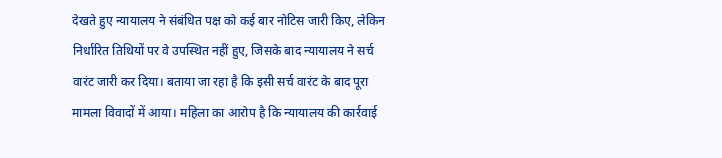देखते हुए न्यायालय ने संबंधित पक्ष को कई बार नोटिस जारी किए, लेकिन निर्धारित तिथियों पर वे उपस्थित नहीं हुए, जिसके बाद न्यायालय ने सर्च वारंट जारी कर दिया। बताया जा रहा है कि इसी सर्च वारंट के बाद पूरा मामला विवादों में आया। महिला का आरोप है कि न्यायालय की कार्रवाई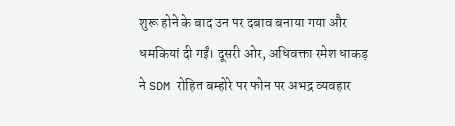शुरू होने के बाद उन पर दबाव बनाया गया और धमकियां दी गईं। दूसरी ओर, अधिवक्ता रमेश धाकड़ ने SDM रोहित बम्होरे पर फोन पर अभद्र व्यवहार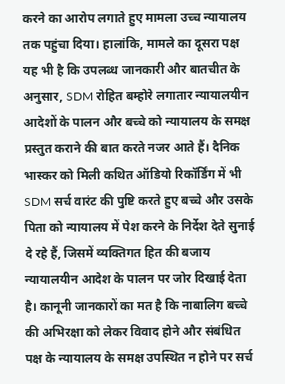करने का आरोप लगाते हुए मामला उच्च न्यायालय तक पहुंचा दिया। हालांकि, मामले का दूसरा पक्ष यह भी है कि उपलब्ध जानकारी और बातचीत के अनुसार, SDM रोहित बम्होरे लगातार न्यायालयीन आदेशों के पालन और बच्चे को न्यायालय के समक्ष प्रस्तुत कराने की बात करते नजर आते हैं। दैनिक भास्कर को मिली कथित ऑडियो रिकॉर्डिंग में भी SDM सर्च वारंट की पुष्टि करते हुए बच्चे और उसके पिता को न्यायालय में पेश करने के निर्देश देते सुनाई दे रहे हैं, जिसमें व्यक्तिगत हित की बजाय न्यायालयीन आदेश के पालन पर जोर दिखाई देता है। कानूनी जानकारों का मत है कि नाबालिग बच्चे की अभिरक्षा को लेकर विवाद होने और संबंधित पक्ष के न्यायालय के समक्ष उपस्थित न होने पर सर्च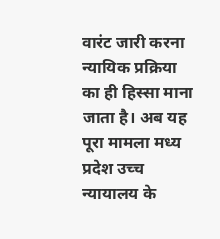वारंट जारी करना न्यायिक प्रक्रिया का ही हिस्सा माना जाता है। अब यह पूरा मामला मध्य प्रदेश उच्च न्यायालय के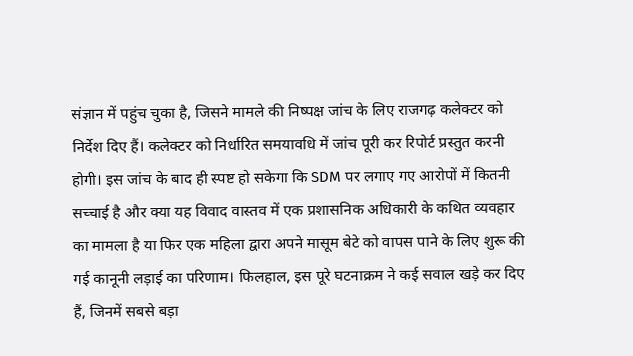संज्ञान में पहुंच चुका है, जिसने मामले की निष्पक्ष जांच के लिए राजगढ़ कलेक्टर को निर्देश दिए हैं। कलेक्टर को निर्धारित समयावधि में जांच पूरी कर रिपोर्ट प्रस्तुत करनी होगी। इस जांच के बाद ही स्पष्ट हो सकेगा कि SDM पर लगाए गए आरोपों में कितनी सच्चाई है और क्या यह विवाद वास्तव में एक प्रशासनिक अधिकारी के कथित व्यवहार का मामला है या फिर एक महिला द्वारा अपने मासूम बेटे को वापस पाने के लिए शुरू की गई कानूनी लड़ाई का परिणाम। फिलहाल, इस पूरे घटनाक्रम ने कई सवाल खड़े कर दिए हैं, जिनमें सबसे बड़ा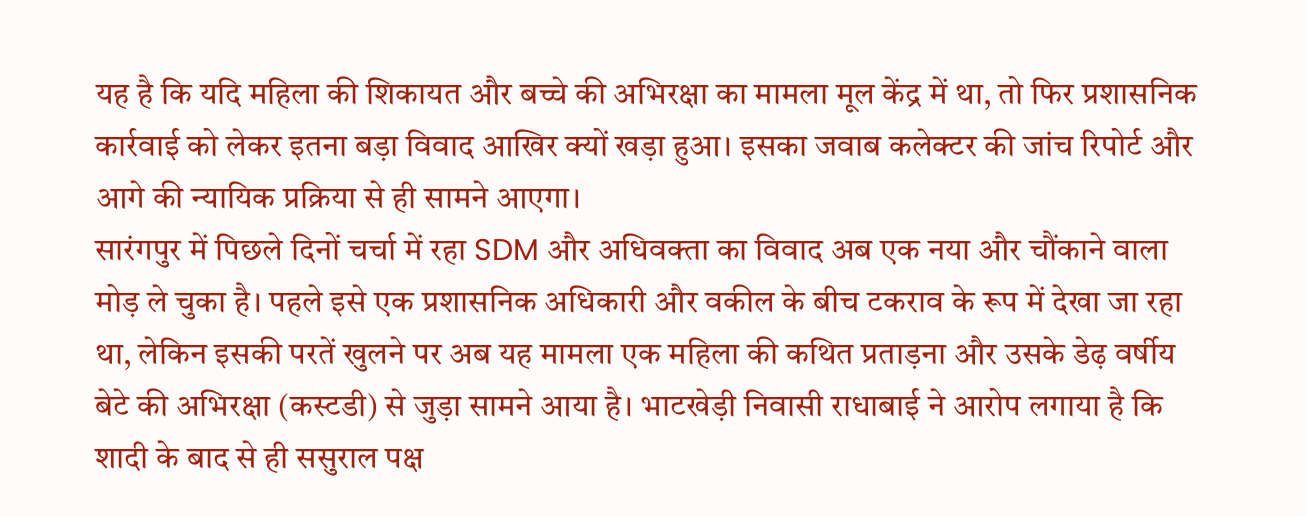यह है कि यदि महिला की शिकायत और बच्चे की अभिरक्षा का मामला मूल केंद्र में था, तो फिर प्रशासनिक कार्रवाई को लेकर इतना बड़ा विवाद आखिर क्यों खड़ा हुआ। इसका जवाब कलेक्टर की जांच रिपोर्ट और आगे की न्यायिक प्रक्रिया से ही सामने आएगा।
सारंगपुर में पिछले दिनों चर्चा में रहा SDM और अधिवक्ता का विवाद अब एक नया और चौंकाने वाला मोड़ ले चुका है। पहले इसे एक प्रशासनिक अधिकारी और वकील के बीच टकराव के रूप में देखा जा रहा था, लेकिन इसकी परतें खुलने पर अब यह मामला एक महिला की कथित प्रताड़ना और उसके डेढ़ वर्षीय बेटे की अभिरक्षा (कस्टडी) से जुड़ा सामने आया है। भाटखेड़ी निवासी राधाबाई ने आरोप लगाया है कि शादी के बाद से ही ससुराल पक्ष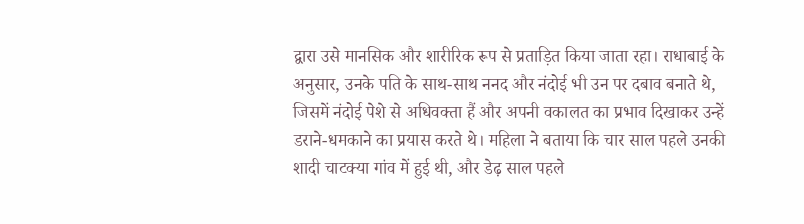द्वारा उसे मानसिक और शारीरिक रूप से प्रताड़ित किया जाता रहा। राधाबाई के अनुसार, उनके पति के साथ-साथ ननद और नंदोई भी उन पर दबाव बनाते थे, जिसमें नंदोई पेशे से अधिवक्ता हैं और अपनी वकालत का प्रभाव दिखाकर उन्हें डराने-धमकाने का प्रयास करते थे। महिला ने बताया कि चार साल पहले उनकी शादी चाटक्या गांव में हुई थी, और डेढ़ साल पहले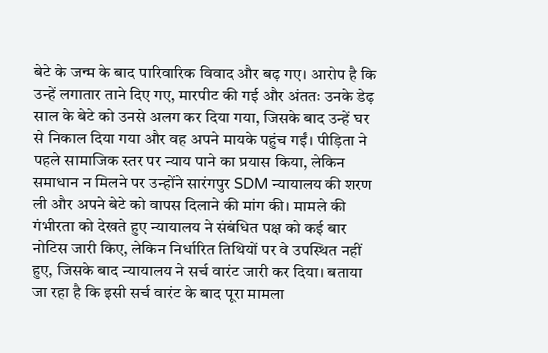बेटे के जन्म के बाद पारिवारिक विवाद और बढ़ गए। आरोप है कि उन्हें लगातार ताने दिए गए, मारपीट की गई और अंततः उनके डेढ़ साल के बेटे को उनसे अलग कर दिया गया, जिसके बाद उन्हें घर से निकाल दिया गया और वह अपने मायके पहुंच गईं। पीड़िता ने पहले सामाजिक स्तर पर न्याय पाने का प्रयास किया, लेकिन समाधान न मिलने पर उन्होंने सारंगपुर SDM न्यायालय की शरण ली और अपने बेटे को वापस दिलाने की मांग की। मामले की गंभीरता को देखते हुए न्यायालय ने संबंधित पक्ष को कई बार नोटिस जारी किए, लेकिन निर्धारित तिथियों पर वे उपस्थित नहीं हुए, जिसके बाद न्यायालय ने सर्च वारंट जारी कर दिया। बताया जा रहा है कि इसी सर्च वारंट के बाद पूरा मामला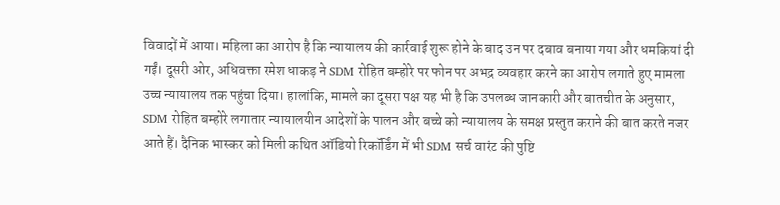विवादों में आया। महिला का आरोप है कि न्यायालय की कार्रवाई शुरू होने के बाद उन पर दबाव बनाया गया और धमकियां दी गईं। दूसरी ओर, अधिवक्ता रमेश धाकड़ ने SDM रोहित बम्होरे पर फोन पर अभद्र व्यवहार करने का आरोप लगाते हुए मामला उच्च न्यायालय तक पहुंचा दिया। हालांकि, मामले का दूसरा पक्ष यह भी है कि उपलब्ध जानकारी और बातचीत के अनुसार, SDM रोहित बम्होरे लगातार न्यायालयीन आदेशों के पालन और बच्चे को न्यायालय के समक्ष प्रस्तुत कराने की बात करते नजर आते हैं। दैनिक भास्कर को मिली कथित ऑडियो रिकॉर्डिंग में भी SDM सर्च वारंट की पुष्टि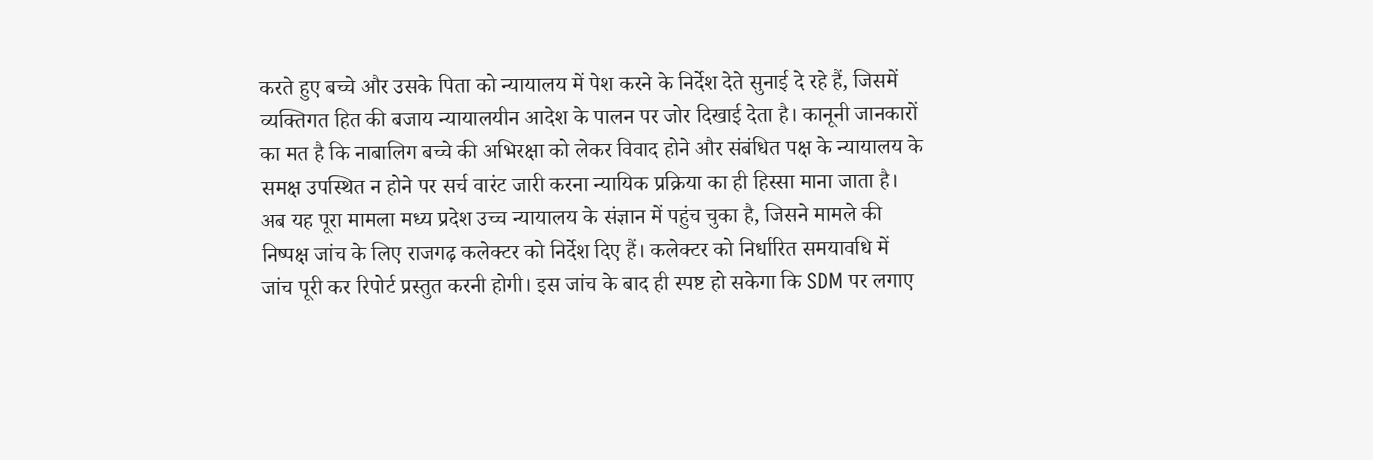करते हुए बच्चे और उसके पिता को न्यायालय में पेश करने के निर्देश देते सुनाई दे रहे हैं, जिसमें व्यक्तिगत हित की बजाय न्यायालयीन आदेश के पालन पर जोर दिखाई देता है। कानूनी जानकारों का मत है कि नाबालिग बच्चे की अभिरक्षा को लेकर विवाद होने और संबंधित पक्ष के न्यायालय के समक्ष उपस्थित न होने पर सर्च वारंट जारी करना न्यायिक प्रक्रिया का ही हिस्सा माना जाता है। अब यह पूरा मामला मध्य प्रदेश उच्च न्यायालय के संज्ञान में पहुंच चुका है, जिसने मामले की निष्पक्ष जांच के लिए राजगढ़ कलेक्टर को निर्देश दिए हैं। कलेक्टर को निर्धारित समयावधि में जांच पूरी कर रिपोर्ट प्रस्तुत करनी होगी। इस जांच के बाद ही स्पष्ट हो सकेगा कि SDM पर लगाए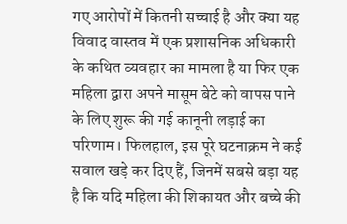गए आरोपों में कितनी सच्चाई है और क्या यह विवाद वास्तव में एक प्रशासनिक अधिकारी के कथित व्यवहार का मामला है या फिर एक महिला द्वारा अपने मासूम बेटे को वापस पाने के लिए शुरू की गई कानूनी लड़ाई का परिणाम। फिलहाल, इस पूरे घटनाक्रम ने कई सवाल खड़े कर दिए हैं, जिनमें सबसे बड़ा यह है कि यदि महिला की शिकायत और बच्चे की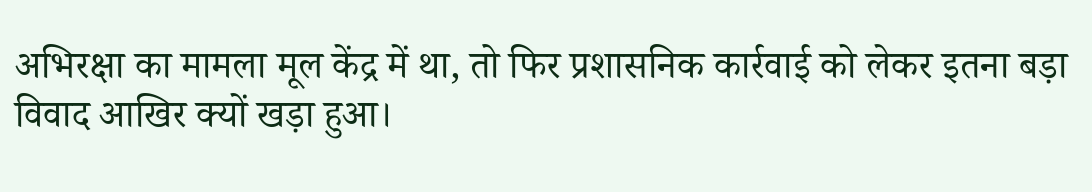अभिरक्षा का मामला मूल केंद्र में था, तो फिर प्रशासनिक कार्रवाई को लेकर इतना बड़ा विवाद आखिर क्यों खड़ा हुआ।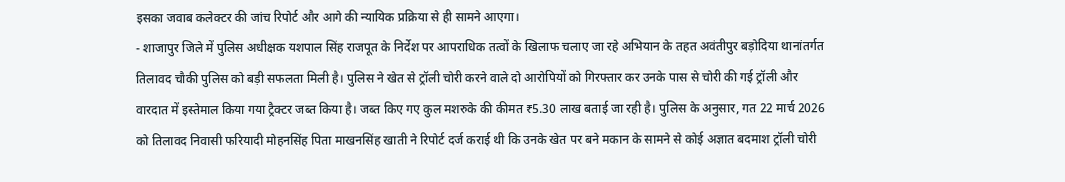इसका जवाब कलेक्टर की जांच रिपोर्ट और आगे की न्यायिक प्रक्रिया से ही सामने आएगा।
- शाजापुर जिले में पुलिस अधीक्षक यशपाल सिंह राजपूत के निर्देश पर आपराधिक तत्वों के खिलाफ चलाए जा रहे अभियान के तहत अवंतीपुर बड़ोदिया थानांतर्गत तिलावद चौकी पुलिस को बड़ी सफलता मिली है। पुलिस ने खेत से ट्रॉली चोरी करने वाले दो आरोपियों को गिरफ्तार कर उनके पास से चोरी की गई ट्रॉली और वारदात में इस्तेमाल किया गया ट्रैक्टर जब्त किया है। जब्त किए गए कुल मशरुके की कीमत ₹5.30 लाख बताई जा रही है। पुलिस के अनुसार, गत 22 मार्च 2026 को तिलावद निवासी फरियादी मोहनसिंह पिता माखनसिंह खाती ने रिपोर्ट दर्ज कराई थी कि उनके खेत पर बने मकान के सामने से कोई अज्ञात बदमाश ट्रॉली चोरी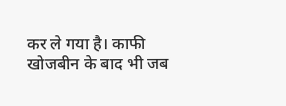कर ले गया है। काफी खोजबीन के बाद भी जब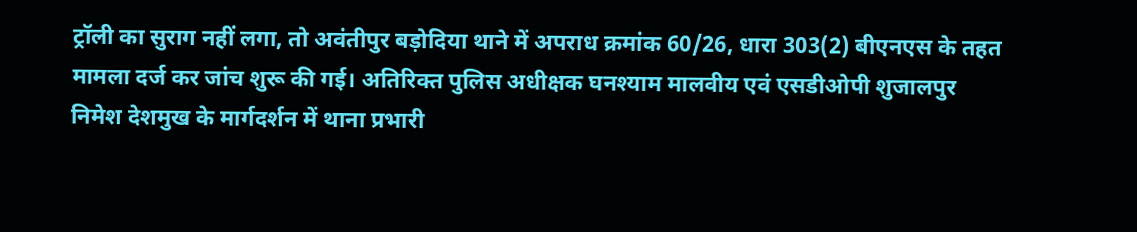ट्रॉली का सुराग नहीं लगा, तो अवंतीपुर बड़ोदिया थाने में अपराध क्रमांक 60/26, धारा 303(2) बीएनएस के तहत मामला दर्ज कर जांच शुरू की गई। अतिरिक्त पुलिस अधीक्षक घनश्याम मालवीय एवं एसडीओपी शुजालपुर निमेश देशमुख के मार्गदर्शन में थाना प्रभारी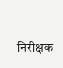निरीक्षक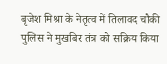बृजेश मिश्रा के नेतृत्व में तिलावद चौकी पुलिस ने मुखबिर तंत्र को सक्रिय किया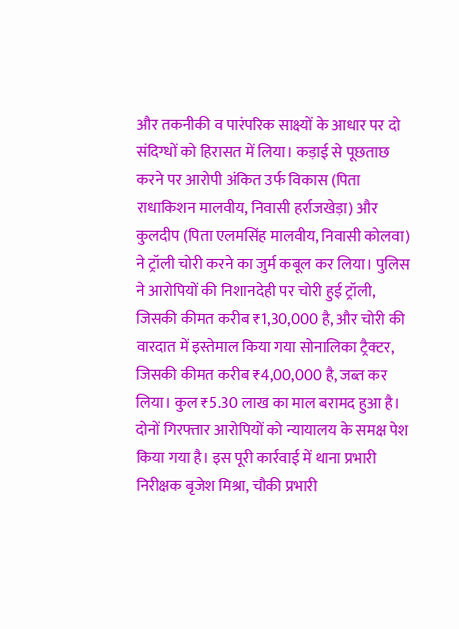और तकनीकी व पारंपरिक साक्ष्यों के आधार पर दो संदिग्धों को हिरासत में लिया। कड़ाई से पूछताछ करने पर आरोपी अंकित उर्फ विकास (पिता राधाकिशन मालवीय, निवासी हर्राजखेड़ा) और कुलदीप (पिता एलमसिंह मालवीय, निवासी कोलवा) ने ट्रॉली चोरी करने का जुर्म कबूल कर लिया। पुलिस ने आरोपियों की निशानदेही पर चोरी हुई ट्रॉली, जिसकी कीमत करीब ₹1,30,000 है, और चोरी की वारदात में इस्तेमाल किया गया सोनालिका ट्रैक्टर, जिसकी कीमत करीब ₹4,00,000 है, जब्त कर लिया। कुल ₹5.30 लाख का माल बरामद हुआ है। दोनों गिरफ्तार आरोपियों को न्यायालय के समक्ष पेश किया गया है। इस पूरी कार्रवाई में थाना प्रभारी निरीक्षक बृजेश मिश्रा, चौकी प्रभारी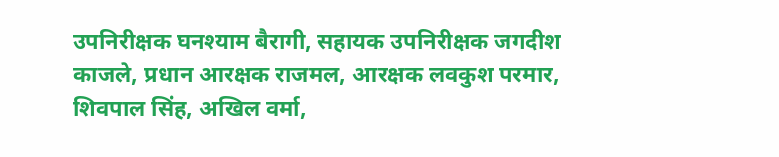उपनिरीक्षक घनश्याम बैरागी, सहायक उपनिरीक्षक जगदीश काजले, प्रधान आरक्षक राजमल, आरक्षक लवकुश परमार, शिवपाल सिंह, अखिल वर्मा,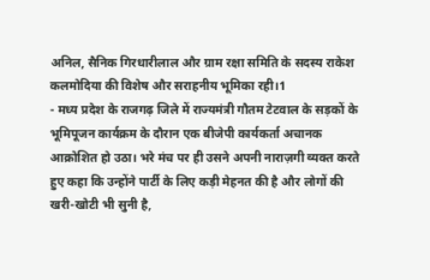अनिल, सैनिक गिरधारीलाल और ग्राम रक्षा समिति के सदस्य राकेश कलमोदिया की विशेष और सराहनीय भूमिका रही।1
- मध्य प्रदेश के राजगढ़ जिले में राज्यमंत्री गौतम टेटवाल के सड़कों के भूमिपूजन कार्यक्रम के दौरान एक बीजेपी कार्यकर्ता अचानक आक्रोशित हो उठा। भरे मंच पर ही उसने अपनी नाराज़गी व्यक्त करते हुए कहा कि उन्होंने पार्टी के लिए कड़ी मेहनत की है और लोगों की खरी-खोटी भी सुनी है,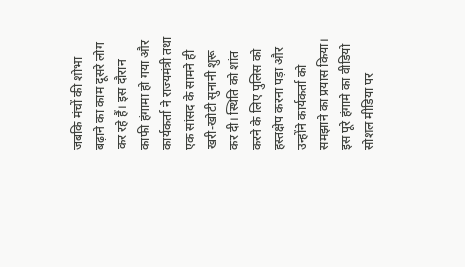जबकि मंचों की शोभा बढ़ाने का काम दूसरे लोग कर रहे हैं। इस दौरान काफी हंगामा हो गया और कार्यकर्ता ने राज्यमंत्री तथा एक सांसद के सामने ही खरी-खोटी सुनानी शुरू कर दी। स्थिति को शांत करने के लिए पुलिस को हस्तक्षेप करना पड़ा और उन्होंने कार्यकर्ता को समझाने का प्रयास किया। इस पूरे हंगामे का वीडियो सोशल मीडिया पर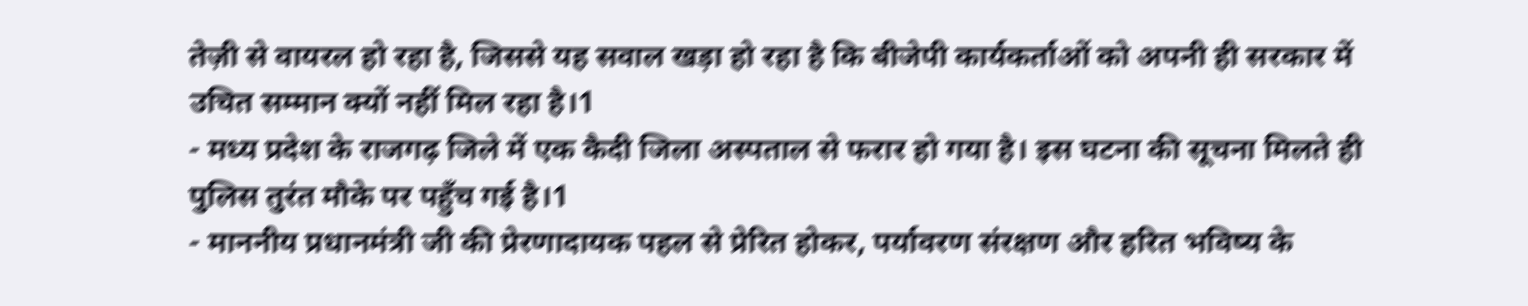तेज़ी से वायरल हो रहा है, जिससे यह सवाल खड़ा हो रहा है कि बीजेपी कार्यकर्ताओं को अपनी ही सरकार में उचित सम्मान क्यों नहीं मिल रहा है।1
- मध्य प्रदेश के राजगढ़ जिले में एक कैदी जिला अस्पताल से फरार हो गया है। इस घटना की सूचना मिलते ही पुलिस तुरंत मौके पर पहुँच गई है।1
- माननीय प्रधानमंत्री जी की प्रेरणादायक पहल से प्रेरित होकर, पर्यावरण संरक्षण और हरित भविष्य के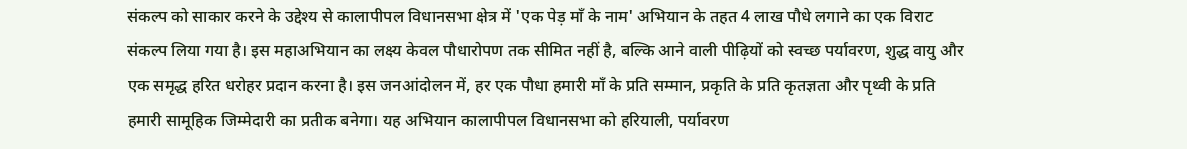संकल्प को साकार करने के उद्देश्य से कालापीपल विधानसभा क्षेत्र में 'एक पेड़ माँ के नाम' अभियान के तहत 4 लाख पौधे लगाने का एक विराट संकल्प लिया गया है। इस महाअभियान का लक्ष्य केवल पौधारोपण तक सीमित नहीं है, बल्कि आने वाली पीढ़ियों को स्वच्छ पर्यावरण, शुद्ध वायु और एक समृद्ध हरित धरोहर प्रदान करना है। इस जनआंदोलन में, हर एक पौधा हमारी माँ के प्रति सम्मान, प्रकृति के प्रति कृतज्ञता और पृथ्वी के प्रति हमारी सामूहिक जिम्मेदारी का प्रतीक बनेगा। यह अभियान कालापीपल विधानसभा को हरियाली, पर्यावरण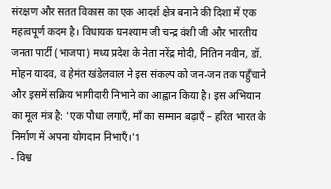संरक्षण और सतत विकास का एक आदर्श क्षेत्र बनाने की दिशा में एक महत्वपूर्ण कदम है। विधायक घनश्याम जी चन्द्र वंशी जी और भारतीय जनता पार्टी (भाजपा) मध्य प्रदेश के नेता नरेंद्र मोदी, नितिन नवीन, डॉ. मोहन यादव, व हेमंत खंडेलवाल ने इस संकल्प को जन-जन तक पहुँचाने और इसमें सक्रिय भागीदारी निभाने का आह्वान किया है। इस अभियान का मूल मंत्र है: 'एक पौधा लगाएँ, माँ का सम्मान बढ़ाएँ – हरित भारत के निर्माण में अपना योगदान निभाएँ।'1
- विश्व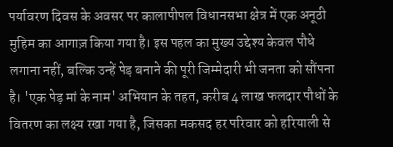पर्यावरण दिवस के अवसर पर कालापीपल विधानसभा क्षेत्र में एक अनूठी मुहिम का आगाज़ किया गया है। इस पहल का मुख्य उद्देश्य केवल पौधे लगाना नहीं, बल्कि उन्हें पेड़ बनाने की पूरी जिम्मेदारी भी जनता को सौंपना है। 'एक पेड़ मां के नाम' अभियान के तहत, करीब 4 लाख फलदार पौधों के वितरण का लक्ष्य रखा गया है, जिसका मकसद हर परिवार को हरियाली से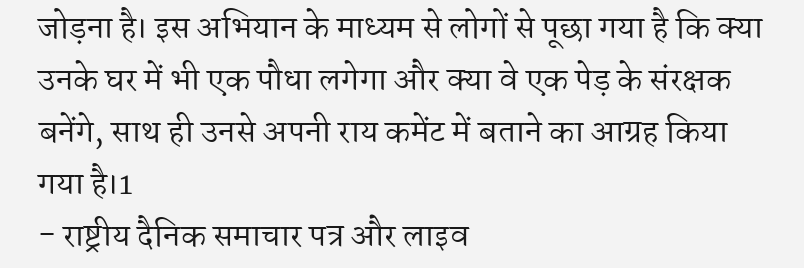जोड़ना है। इस अभियान के माध्यम से लोगों से पूछा गया है कि क्या उनके घर में भी एक पौधा लगेगा और क्या वे एक पेड़ के संरक्षक बनेंगे, साथ ही उनसे अपनी राय कमेंट में बताने का आग्रह किया गया है।1
- राष्ट्रीय दैनिक समाचार पत्र और लाइव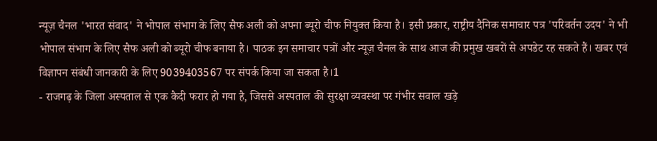न्यूज़ चैनल 'भारत संवाद' ने भोपाल संभाग के लिए सैफ अली को अपना ब्यूरो चीफ नियुक्त किया है। इसी प्रकार, राष्ट्रीय दैनिक समाचार पत्र 'परिवर्तन उदय' ने भी भोपाल संभाग के लिए सैफ अली को ब्यूरो चीफ बनाया है। पाठक इन समाचार पत्रों और न्यूज़ चैनल के साथ आज की प्रमुख खबरों से अपडेट रह सकते हैं। खबर एवं विज्ञापन संबंधी जानकारी के लिए 9039403567 पर संपर्क किया जा सकता है।1
- राजगढ़ के जिला अस्पताल से एक कैदी फरार हो गया है, जिससे अस्पताल की सुरक्षा व्यवस्था पर गंभीर सवाल खड़े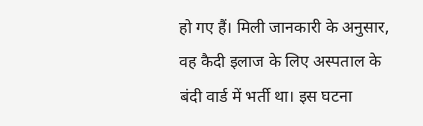हो गए हैं। मिली जानकारी के अनुसार, वह कैदी इलाज के लिए अस्पताल के बंदी वार्ड में भर्ती था। इस घटना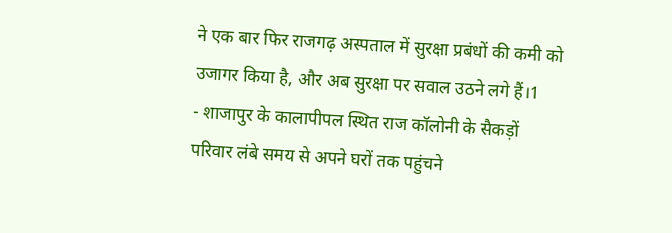ने एक बार फिर राजगढ़ अस्पताल में सुरक्षा प्रबंधों की कमी को उजागर किया है, और अब सुरक्षा पर सवाल उठने लगे हैं।1
- शाजापुर के कालापीपल स्थित राज कॉलोनी के सैकड़ों परिवार लंबे समय से अपने घरों तक पहुंचने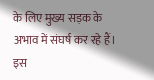के लिए मुख्य सड़क के अभाव में संघर्ष कर रहे हैं। इस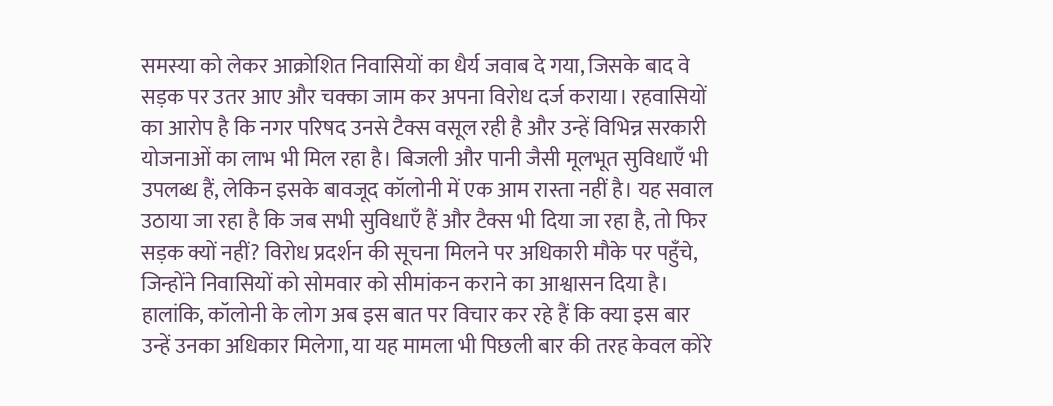समस्या को लेकर आक्रोशित निवासियों का धैर्य जवाब दे गया, जिसके बाद वे सड़क पर उतर आए और चक्का जाम कर अपना विरोध दर्ज कराया। रहवासियों का आरोप है कि नगर परिषद उनसे टैक्स वसूल रही है और उन्हें विभिन्न सरकारी योजनाओं का लाभ भी मिल रहा है। बिजली और पानी जैसी मूलभूत सुविधाएँ भी उपलब्ध हैं, लेकिन इसके बावजूद कॉलोनी में एक आम रास्ता नहीं है। यह सवाल उठाया जा रहा है कि जब सभी सुविधाएँ हैं और टैक्स भी दिया जा रहा है, तो फिर सड़क क्यों नहीं? विरोध प्रदर्शन की सूचना मिलने पर अधिकारी मौके पर पहुँचे, जिन्होंने निवासियों को सोमवार को सीमांकन कराने का आश्वासन दिया है। हालांकि, कॉलोनी के लोग अब इस बात पर विचार कर रहे हैं कि क्या इस बार उन्हें उनका अधिकार मिलेगा, या यह मामला भी पिछली बार की तरह केवल कोरे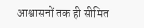आश्वासनों तक ही सीमित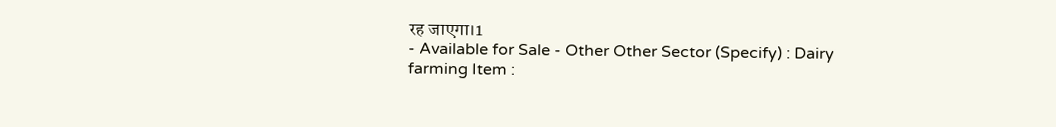रह जाएगा।1
- Available for Sale - Other Other Sector (Specify) : Dairy farming Item :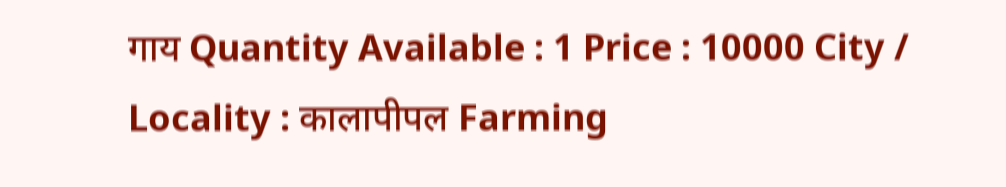गाय Quantity Available : 1 Price : 10000 City / Locality : कालापीपल Farming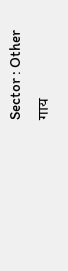Sector : Other गाय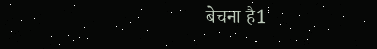बेचना है1